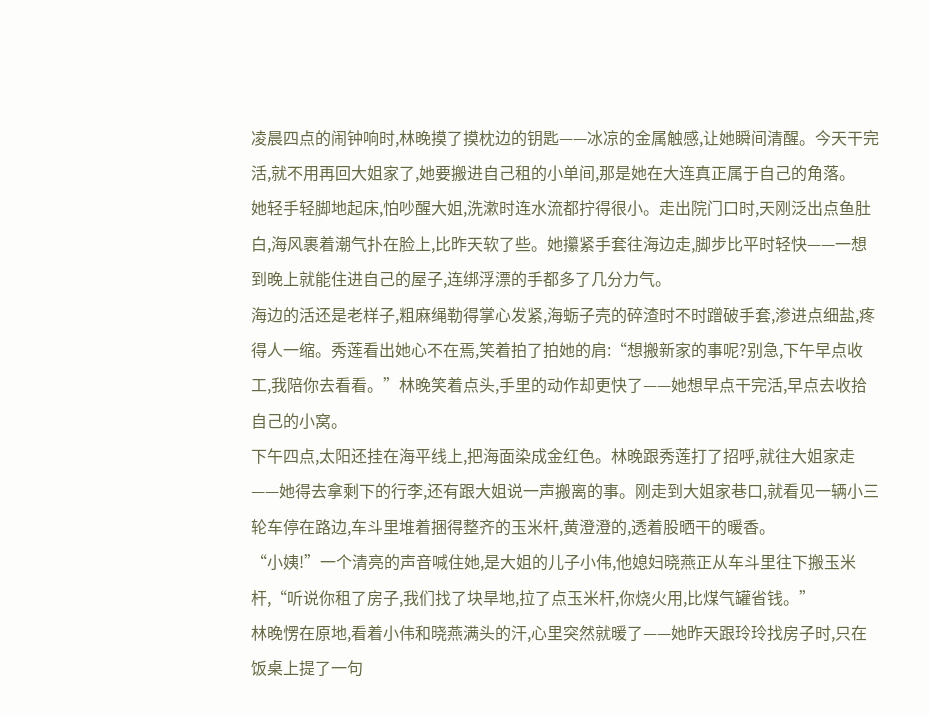凌晨四点的闹钟响时,林晚摸了摸枕边的钥匙——冰凉的金属触感,让她瞬间清醒。今天干完活,就不用再回大姐家了,她要搬进自己租的小单间,那是她在大连真正属于自己的角落。
她轻手轻脚地起床,怕吵醒大姐,洗漱时连水流都拧得很小。走出院门口时,天刚泛出点鱼肚白,海风裹着潮气扑在脸上,比昨天软了些。她攥紧手套往海边走,脚步比平时轻快——一想到晚上就能住进自己的屋子,连绑浮漂的手都多了几分力气。
海边的活还是老样子,粗麻绳勒得掌心发紧,海蛎子壳的碎渣时不时蹭破手套,渗进点细盐,疼得人一缩。秀莲看出她心不在焉,笑着拍了拍她的肩:“想搬新家的事呢?别急,下午早点收工,我陪你去看看。”林晚笑着点头,手里的动作却更快了——她想早点干完活,早点去收拾自己的小窝。
下午四点,太阳还挂在海平线上,把海面染成金红色。林晚跟秀莲打了招呼,就往大姐家走——她得去拿剩下的行李,还有跟大姐说一声搬离的事。刚走到大姐家巷口,就看见一辆小三轮车停在路边,车斗里堆着捆得整齐的玉米杆,黄澄澄的,透着股晒干的暖香。
“小姨!”一个清亮的声音喊住她,是大姐的儿子小伟,他媳妇晓燕正从车斗里往下搬玉米杆,“听说你租了房子,我们找了块旱地,拉了点玉米杆,你烧火用,比煤气罐省钱。”
林晚愣在原地,看着小伟和晓燕满头的汗,心里突然就暖了——她昨天跟玲玲找房子时,只在饭桌上提了一句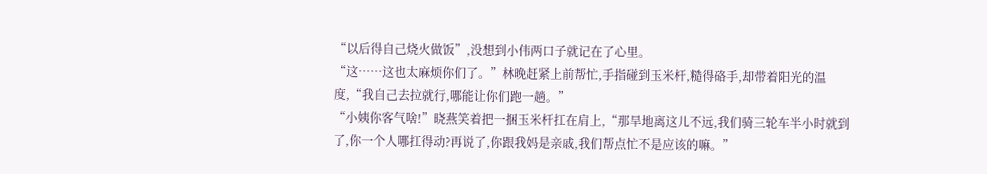“以后得自己烧火做饭”,没想到小伟两口子就记在了心里。
“这……这也太麻烦你们了。”林晚赶紧上前帮忙,手指碰到玉米杆,糙得硌手,却带着阳光的温度,“我自己去拉就行,哪能让你们跑一趟。”
“小姨你客气啥!”晓燕笑着把一捆玉米杆扛在肩上,“那旱地离这儿不远,我们骑三轮车半小时就到了,你一个人哪扛得动?再说了,你跟我妈是亲戚,我们帮点忙不是应该的嘛。”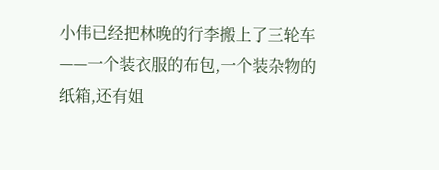小伟已经把林晚的行李搬上了三轮车——一个装衣服的布包,一个装杂物的纸箱,还有姐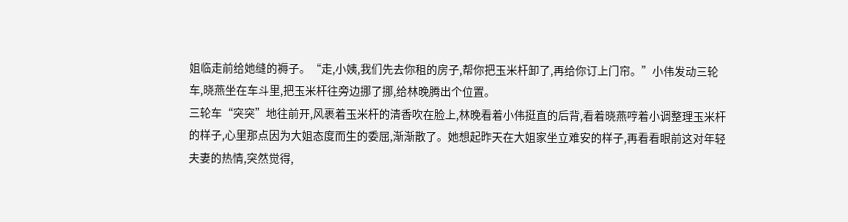姐临走前给她缝的褥子。“走,小姨,我们先去你租的房子,帮你把玉米杆卸了,再给你订上门帘。”小伟发动三轮车,晓燕坐在车斗里,把玉米杆往旁边挪了挪,给林晚腾出个位置。
三轮车“突突”地往前开,风裹着玉米杆的清香吹在脸上,林晚看着小伟挺直的后背,看着晓燕哼着小调整理玉米杆的样子,心里那点因为大姐态度而生的委屈,渐渐散了。她想起昨天在大姐家坐立难安的样子,再看看眼前这对年轻夫妻的热情,突然觉得,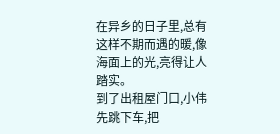在异乡的日子里,总有这样不期而遇的暖,像海面上的光,亮得让人踏实。
到了出租屋门口,小伟先跳下车,把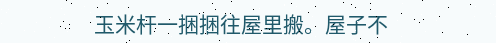玉米杆一捆捆往屋里搬。屋子不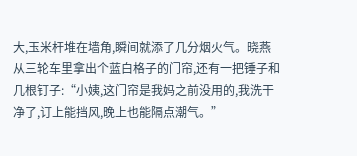大,玉米杆堆在墙角,瞬间就添了几分烟火气。晓燕从三轮车里拿出个蓝白格子的门帘,还有一把锤子和几根钉子:“小姨,这门帘是我妈之前没用的,我洗干净了,订上能挡风,晚上也能隔点潮气。”